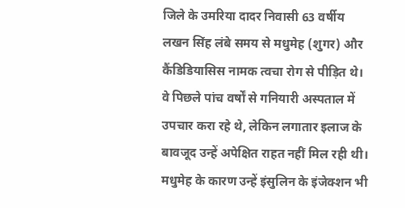जिले के उमरिया दादर निवासी 63 वर्षीय लखन सिंह लंबे समय से मधुमेह (शुगर) और कैंडिडियासिस नामक त्वचा रोग से पीड़ित थे। वे पिछले पांच वर्षों से गनियारी अस्पताल में उपचार करा रहे थे, लेकिन लगातार इलाज के बावजूद उन्हें अपेक्षित राहत नहीं मिल रही थी। मधुमेह के कारण उन्हें इंसुलिन के इंजेक्शन भी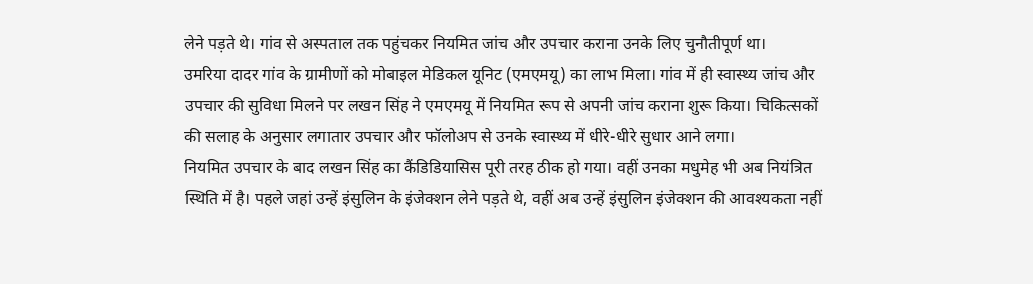लेने पड़ते थे। गांव से अस्पताल तक पहुंचकर नियमित जांच और उपचार कराना उनके लिए चुनौतीपूर्ण था।
उमरिया दादर गांव के ग्रामीणों को मोबाइल मेडिकल यूनिट (एमएमयू) का लाभ मिला। गांव में ही स्वास्थ्य जांच और उपचार की सुविधा मिलने पर लखन सिंह ने एमएमयू में नियमित रूप से अपनी जांच कराना शुरू किया। चिकित्सकों की सलाह के अनुसार लगातार उपचार और फॉलोअप से उनके स्वास्थ्य में धीरे-धीरे सुधार आने लगा।
नियमित उपचार के बाद लखन सिंह का कैंडिडियासिस पूरी तरह ठीक हो गया। वहीं उनका मधुमेह भी अब नियंत्रित स्थिति में है। पहले जहां उन्हें इंसुलिन के इंजेक्शन लेने पड़ते थे, वहीं अब उन्हें इंसुलिन इंजेक्शन की आवश्यकता नहीं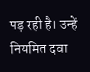पड़ रही है। उन्हें नियमित दवा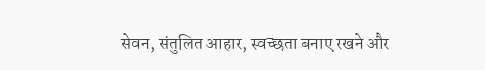सेवन, संतुलित आहार, स्वच्छता बनाए रखने और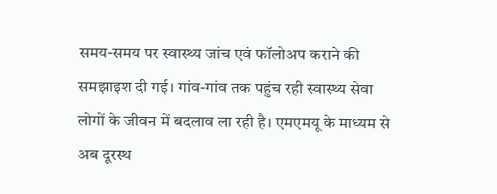समय-समय पर स्वास्थ्य जांच एवं फॉलोअप कराने की समझाइश दी गई। गांव-गांव तक पहुंच रही स्वास्थ्य सेवा लोगों के जीवन में बदलाव ला रही है। एमएमयू के माध्यम से अब दूरस्थ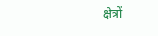क्षेत्रों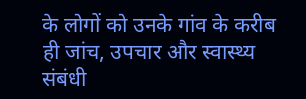के लोगों को उनके गांव के करीब ही जांच, उपचार और स्वास्थ्य संबंधी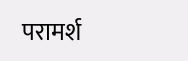परामर्श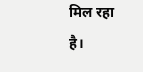मिल रहा है।